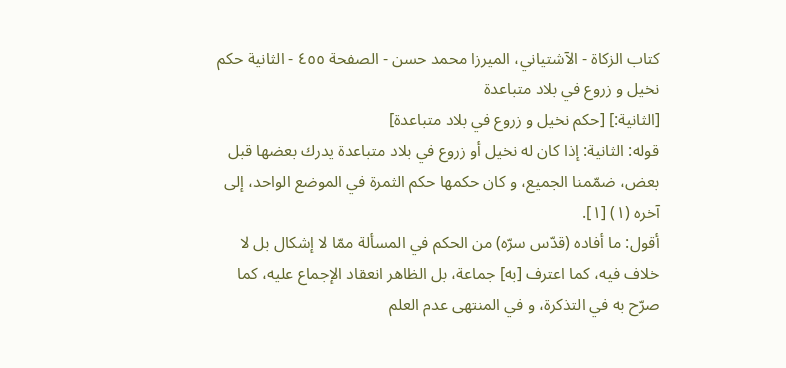كتاب الزكاة - الآشتياني، الميرزا محمد حسن - الصفحة ٤٥٥ - الثانية حكم نخيل و زروع في بلاد متباعدة
[الثانية:] [حكم نخيل و زروع في بلاد متباعدة]
قوله: الثانية: إذا كان له نخيل أو زروع في بلاد متباعدة يدرك بعضها قبل بعض، ضمّمنا الجميع، و كان حكمها حكم الثمرة في الموضع الواحد، إلى آخره (١) [١].
أقول: ما أفاده (قدّس سرّه) من الحكم في المسألة ممّا لا إشكال بل لا خلاف فيه، كما اعترف [به] جماعة، بل الظاهر انعقاد الإجماع عليه، كما صرّح به في التذكرة، و في المنتهى عدم العلم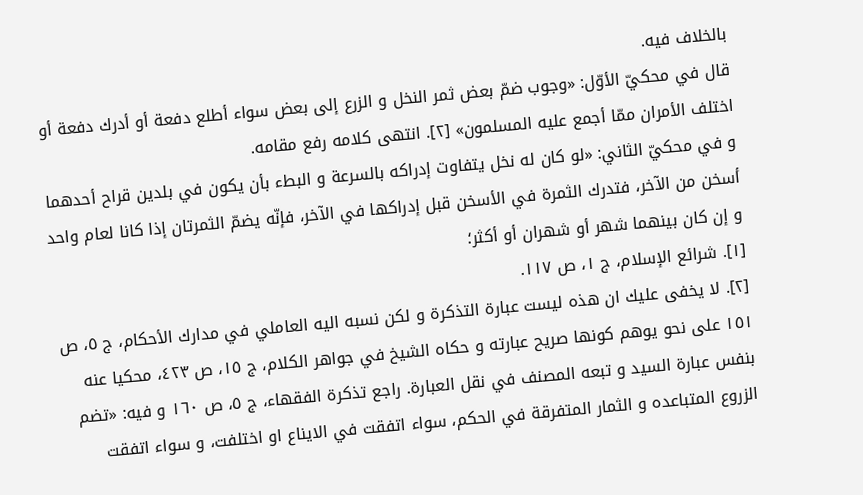بالخلاف فيه.
قال في محكيّ الأوّل: «وجوب ضمّ بعض ثمر النخل و الزرع إلى بعض سواء أطلع دفعة أو أدرك دفعة أو اختلف الأمران ممّا أجمع عليه المسلمون» [٢]. انتهى كلامه رفع مقامه.
و في محكيّ الثاني: «لو كان له نخل يتفاوت إدراكه بالسرعة و البطء بأن يكون في بلدين قراح أحدهما أسخن من الآخر، فتدرك الثمرة في الأسخن قبل إدراكها في الآخر، فإنّه يضمّ الثمرتان إذا كانا لعام واحد و إن كان بينهما شهر أو شهران أو أكثر؛
[١]. شرائع الإسلام، ج ١، ص ١١٧.
[٢]. لا يخفى عليك ان هذه ليست عبارة التذكرة و لكن نسبه اليه العاملي في مدارك الأحكام، ج ٥، ص ١٥١ على نحو يوهم كونها صريح عبارته و حكاه الشيخ في جواهر الكلام، ج ١٥، ص ٤٢٣، محكيا عنه بنفس عبارة السيد و تبعه المصنف في نقل العبارة. راجع تذكرة الفقهاء، ج ٥، ص ١٦٠ و فيه: «تضم الزروع المتباعده و الثمار المتفرقة في الحكم، سواء اتفقت في الايناع او اختلفت، و سواء اتفقت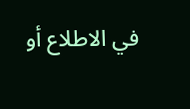في الاطلاع أو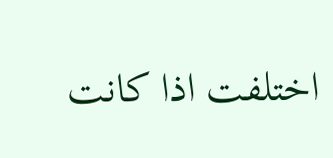اختلفت اذا كانت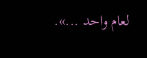لعام واحد ...».